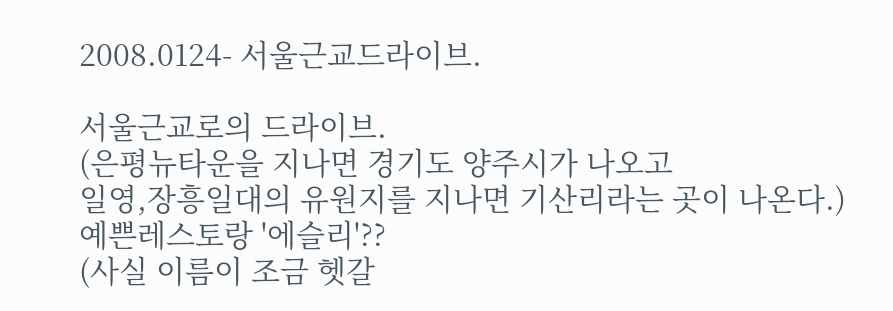2008.0124- 서울근교드라이브.

서울근교로의 드라이브.
(은평뉴타운을 지나면 경기도 양주시가 나오고
일영,장흥일대의 유원지를 지나면 기산리라는 곳이 나온다.)
예쁜레스토랑 '에슬리'??
(사실 이름이 조금 헷갈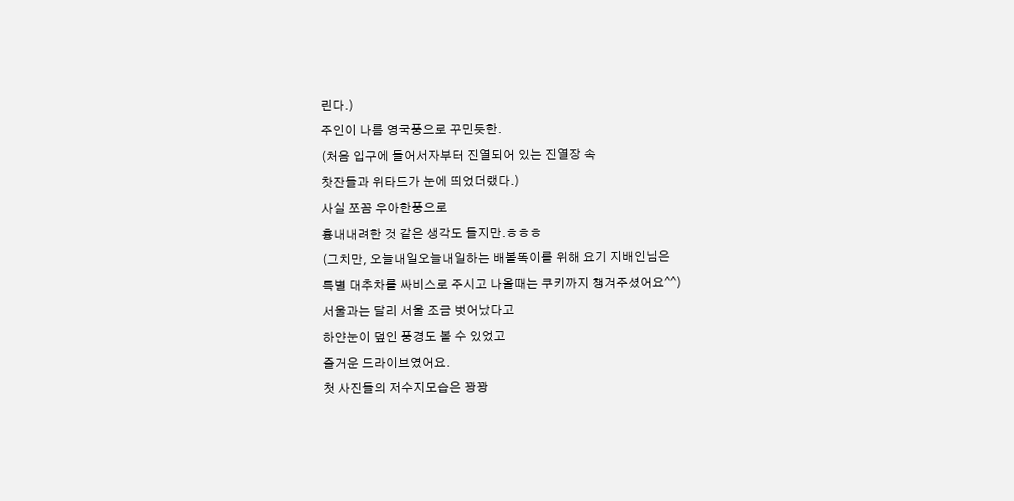린다.)
주인이 나름 영국풍으로 꾸민듯한.
(처음 입구에 들어서자부터 진열되어 있는 진열장 속
찻잔들과 위타드가 눈에 띄었더랬다.)
사실 쪼꼼 우아한풍으로
흉내내려한 것 같은 생각도 들지만.ㅎㅎㅎ
(그치만, 오늘내일오늘내일하는 배볼똑이를 위해 요기 지배인님은
특별 대추차를 싸비스로 주시고 나올때는 쿠키까지 챙겨주셨어요^^)
서울과는 달리 서울 조금 벗어났다고
하얀눈이 덮인 풍경도 볼 수 있었고
즐거운 드라이브였어요.
첫 사진들의 저수지모습은 꽝꽝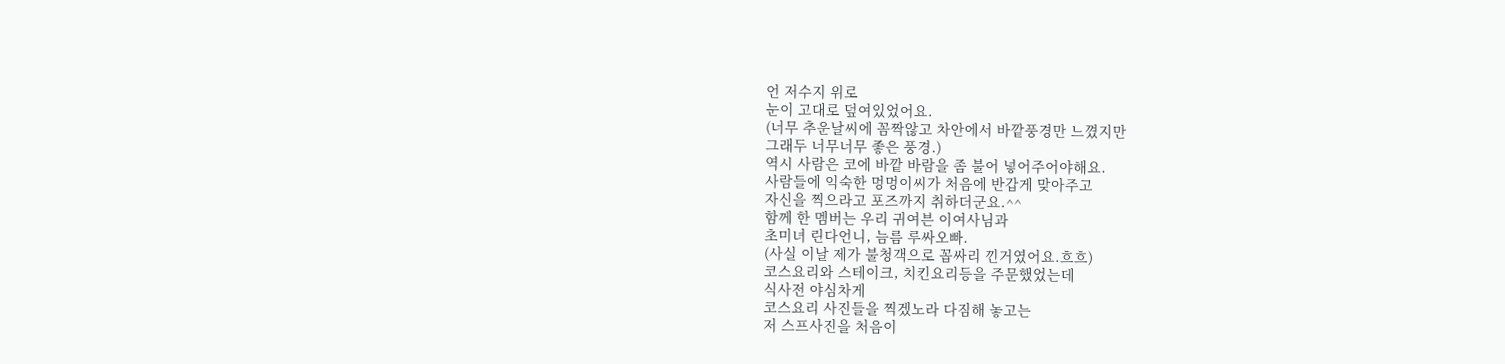언 저수지 위로
눈이 고대로 덮여있었어요.
(너무 추운날씨에 꼼짝않고 차안에서 바깥풍경만 느꼈지만
그래두 너무너무 좋은 풍경.)
역시 사람은 코에 바깥 바람을 좀 불어 넣어주어야해요.
사람들에 익숙한 멍멍이씨가 처음에 반갑게 맞아주고
자신을 찍으라고 포즈까지 취하더군요.^^
함께 한 멤버는 우리 귀여븐 이여사님과
초미녀 린다언니, 늠름 루싸오빠.
(사실 이날 제가 불청객으로 꼽싸리 낀거였어요.흐흐)
코스요리와 스테이크, 치킨요리등을 주문했었는데
식사전 야심차게
코스요리 사진들을 찍겠노라 다짐해 놓고는
저 스프사진을 처음이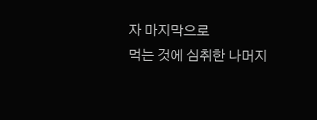자 마지막으로
먹는 것에 심취한 나머지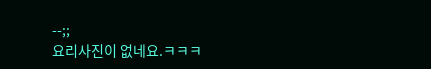--;;
요리사진이 없네요.ㅋㅋㅋ